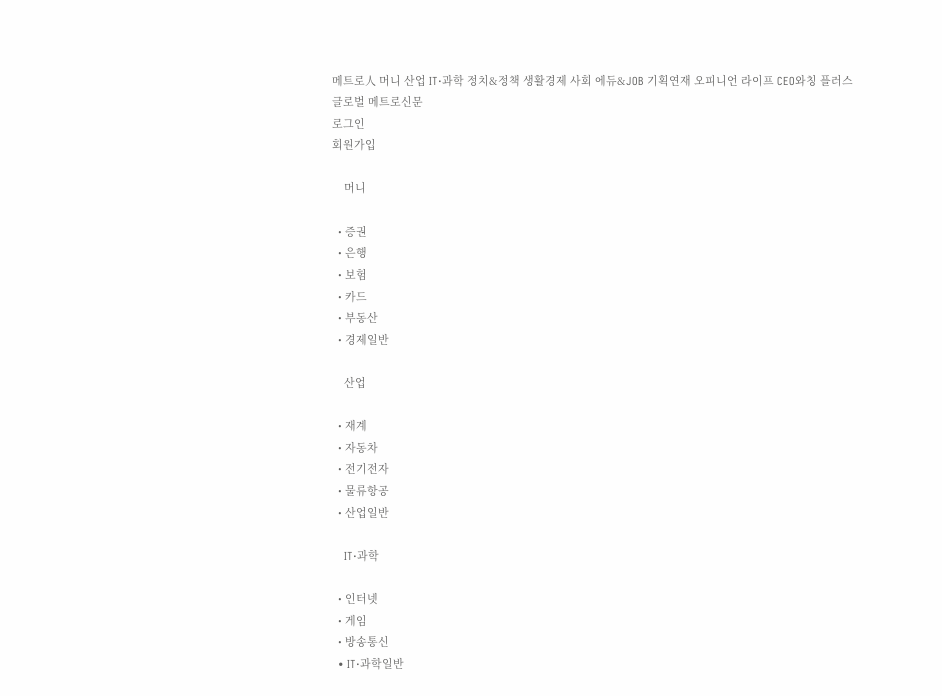메트로人 머니 산업 IT·과학 정치&정책 생활경제 사회 에듀&JOB 기획연재 오피니언 라이프 CEO와칭 플러스
글로벌 메트로신문
로그인
회원가입

    머니

  • 증권
  • 은행
  • 보험
  • 카드
  • 부동산
  • 경제일반

    산업

  • 재계
  • 자동차
  • 전기전자
  • 물류항공
  • 산업일반

    IT·과학

  • 인터넷
  • 게임
  • 방송통신
  • IT·과학일반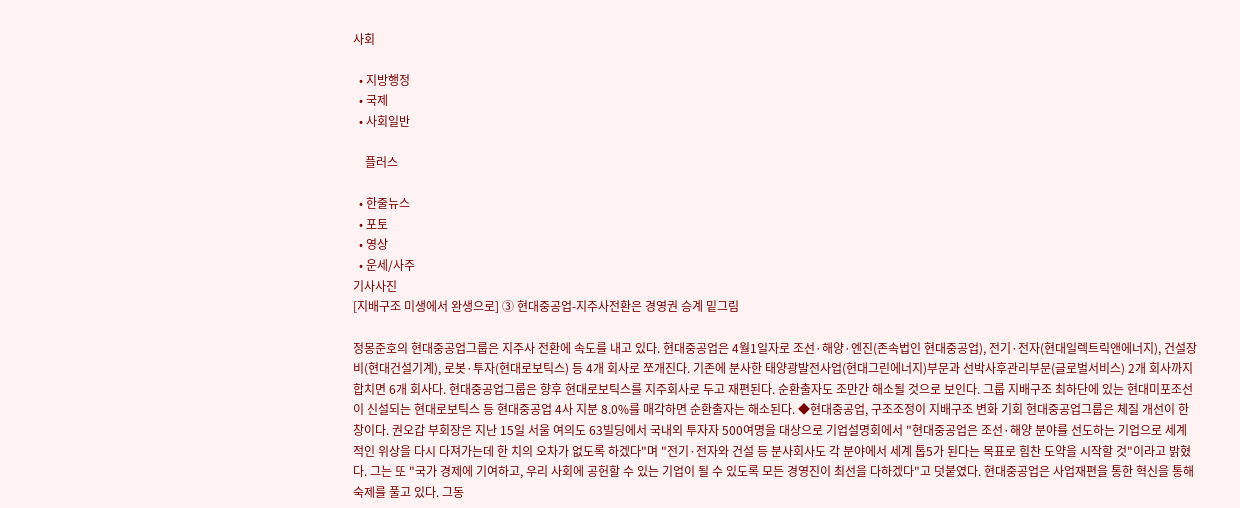사회

  • 지방행정
  • 국제
  • 사회일반

    플러스

  • 한줄뉴스
  • 포토
  • 영상
  • 운세/사주
기사사진
[지배구조 미생에서 완생으로] ③ 현대중공업-지주사전환은 경영권 승계 밑그림

정몽준호의 현대중공업그룹은 지주사 전환에 속도를 내고 있다. 현대중공업은 4월1일자로 조선·해양·엔진(존속법인 현대중공업), 전기·전자(현대일렉트릭앤에너지), 건설장비(현대건설기계), 로봇·투자(현대로보틱스) 등 4개 회사로 쪼개진다. 기존에 분사한 태양광발전사업(현대그린에너지)부문과 선박사후관리부문(글로벌서비스) 2개 회사까지 합치면 6개 회사다. 현대중공업그룹은 향후 현대로보틱스를 지주회사로 두고 재편된다. 순환출자도 조만간 해소될 것으로 보인다. 그룹 지배구조 최하단에 있는 현대미포조선이 신설되는 현대로보틱스 등 현대중공업 4사 지분 8.0%를 매각하면 순환출자는 해소된다. ◆현대중공업, 구조조정이 지배구조 변화 기회 현대중공업그룹은 체질 개선이 한창이다. 권오갑 부회장은 지난 15일 서울 여의도 63빌딩에서 국내외 투자자 500여명을 대상으로 기업설명회에서 "현대중공업은 조선·해양 분야를 선도하는 기업으로 세계적인 위상을 다시 다져가는데 한 치의 오차가 없도록 하겠다"며 "전기·전자와 건설 등 분사회사도 각 분야에서 세계 톱5가 된다는 목표로 힘찬 도약을 시작할 것"이라고 밝혔다. 그는 또 "국가 경제에 기여하고, 우리 사회에 공헌할 수 있는 기업이 될 수 있도록 모든 경영진이 최선을 다하겠다"고 덧붙였다. 현대중공업은 사업재편을 통한 혁신을 통해 숙제를 풀고 있다. 그동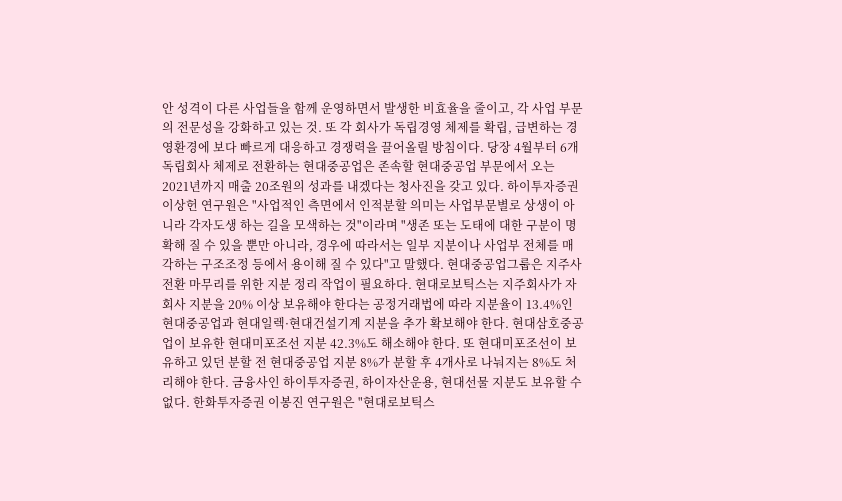안 성격이 다른 사업들을 함께 운영하면서 발생한 비효율을 줄이고, 각 사업 부문의 전문성을 강화하고 있는 것. 또 각 회사가 독립경영 체제를 확립, 급변하는 경영환경에 보다 빠르게 대응하고 경쟁력을 끌어올릴 방침이다. 당장 4월부터 6개 독립회사 체제로 전환하는 현대중공업은 존속할 현대중공업 부문에서 오는 2021년까지 매출 20조원의 성과를 내겠다는 청사진을 갖고 있다. 하이투자증권 이상헌 연구원은 "사업적인 측면에서 인적분할 의미는 사업부문별로 상생이 아니라 각자도생 하는 길을 모색하는 것"이라며 "생존 또는 도태에 대한 구분이 명확해 질 수 있을 뿐만 아니라, 경우에 따라서는 일부 지분이나 사업부 전체를 매각하는 구조조정 등에서 용이해 질 수 있다"고 말했다. 현대중공업그룹은 지주사 전환 마무리를 위한 지분 정리 작업이 필요하다. 현대로보틱스는 지주회사가 자회사 지분을 20% 이상 보유해야 한다는 공정거래법에 따라 지분율이 13.4%인 현대중공업과 현대일렉·현대건설기계 지분을 추가 확보해야 한다. 현대삼호중공업이 보유한 현대미포조선 지분 42.3%도 해소해야 한다. 또 현대미포조선이 보유하고 있던 분할 전 현대중공업 지분 8%가 분할 후 4개사로 나눠지는 8%도 처리해야 한다. 금융사인 하이투자증권, 하이자산운용, 현대선물 지분도 보유할 수 없다. 한화투자증권 이봉진 연구원은 "현대로보틱스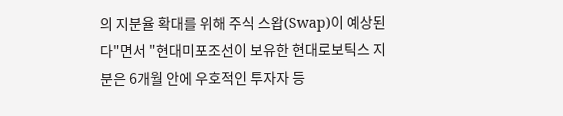의 지분율 확대를 위해 주식 스왑(Swap)이 예상된다"면서 "현대미포조선이 보유한 현대로보틱스 지분은 6개월 안에 우호적인 투자자 등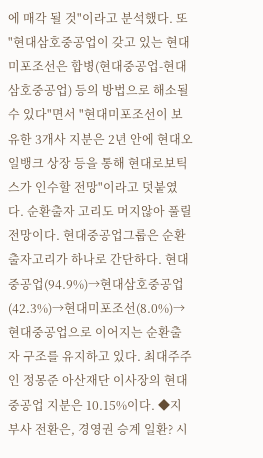에 매각 될 것"이라고 분석했다. 또 "현대삼호중공업이 갖고 있는 현대미포조선은 합병(현대중공업-현대삼호중공업) 등의 방법으로 해소될 수 있다"면서 "현대미포조선이 보유한 3개사 지분은 2년 안에 현대오일뱅크 상장 등을 통해 현대로보틱스가 인수할 전망"이라고 덧붙였다. 순환출자 고리도 머지않아 풀릴 전망이다. 현대중공업그룹은 순환출자고리가 하나로 간단하다. 현대중공업(94.9%)→현대삼호중공업(42.3%)→현대미포조선(8.0%)→현대중공업으로 이어지는 순환출자 구조를 유지하고 있다. 최대주주인 정몽준 아산재단 이사장의 현대중공업 지분은 10.15%이다. ◆지부사 전환은, 경영권 승계 일환? 시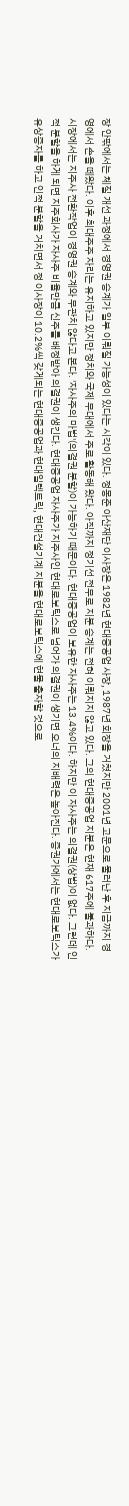장 안팎에서는 체질 개선 과정에서 경영권 승계가 일부 이뤄질 가능성이 있다는 시각이 있다. 정몽준 아산재단 이사장은 1982년 현대중공업 사장, 1987년 회장을 거쳤지만 2001년 고문으로 물러난 후 지금까지 경영에서 손을 떼왔다. 이후 최대주주 자리는 유지하고 있지만 정치와 국제 무대에서 주로 활동해 왔다. 아직까지 정기선 전무로 지분 승계는 전혀 이뤄지지 않고 있다. 그의 현대중공업 지분은 현재 617주에 불과하다. 시장에서는 지주사 전환작업이 경영권 승계와 무관치 않다고 본다. '자사주의 마법'(의결권 분할)이 가능하기 때문이다. 현대중공업이 보유한 자사주는 13.4%이다. 하지만 이 자사주는 의결권(상법)이 없다. 그런데 인적 분할을 하게 되면 지주회사가 자사주 비율만큼 신주를 배정받아 의결권이 생긴다. 현대중공업 자사주가 지주사인 현대로보틱스로 넘어가 의결권이 생기면 오너의 지배력은 높아진다. 증권가에서는 현대로보틱스가 유상증자를 하고 인적 분할을 거치면서 정 이사장이 10.2%씩 갖게되는 현대중공업과 현대일렉트릭, 현대건설기계 지분을 현대로보틱스에 현물 출자할 것으로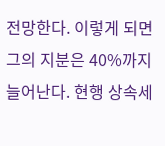전망한다. 이렇게 되면 그의 지분은 40%까지 늘어난다. 현행 상속세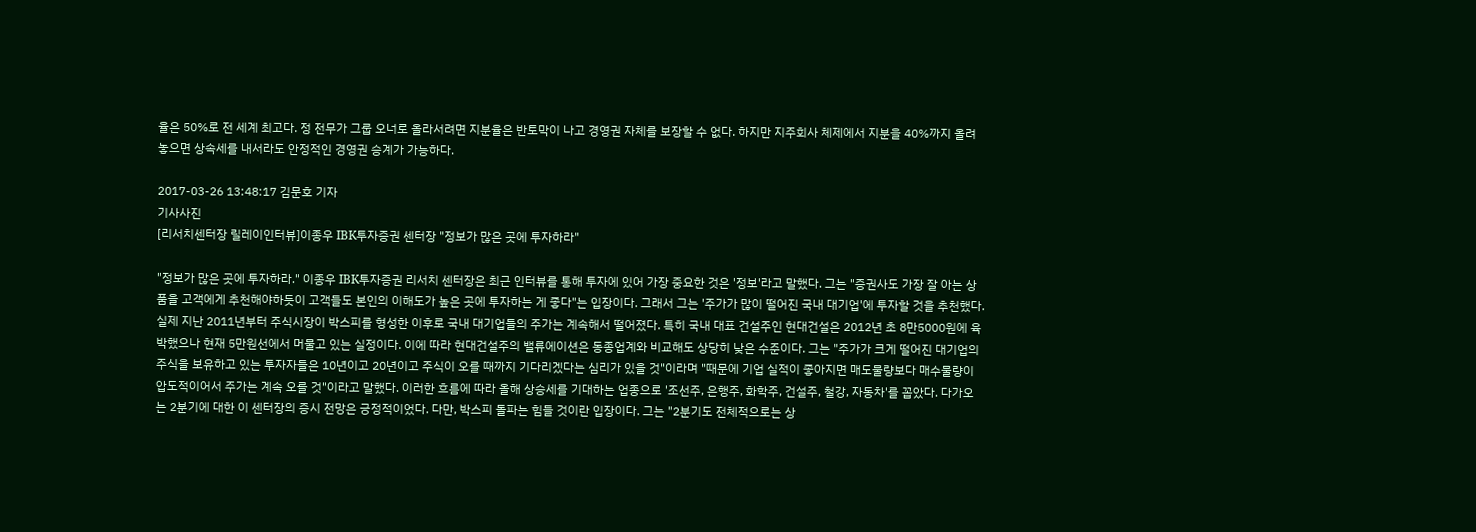율은 50%로 전 세계 최고다. 정 전무가 그룹 오너로 올라서려면 지분율은 반토막이 나고 경영권 자체를 보장할 수 없다. 하지만 지주회사 체제에서 지분을 40%까지 올려놓으면 상속세를 내서라도 안정적인 경영권 승계가 가능하다.

2017-03-26 13:48:17 김문호 기자
기사사진
[리서치센터장 릴레이인터뷰]이종우 IBK투자증권 센터장 "정보가 많은 곳에 투자하라"

"정보가 많은 곳에 투자하라." 이종우 IBK투자증권 리서치 센터장은 최근 인터뷰를 통해 투자에 있어 가장 중요한 것은 '정보'라고 말했다. 그는 "증권사도 가장 잘 아는 상품을 고객에게 추천해야하듯이 고객들도 본인의 이해도가 높은 곳에 투자하는 게 좋다"는 입장이다. 그래서 그는 '주가가 많이 떨어진 국내 대기업'에 투자할 것을 추천했다. 실제 지난 2011년부터 주식시장이 박스피를 형성한 이후로 국내 대기업들의 주가는 계속해서 떨어졌다. 특히 국내 대표 건설주인 현대건설은 2012년 초 8만5000원에 육박했으나 현재 5만원선에서 머물고 있는 실정이다. 이에 따라 현대건설주의 밸류에이션은 동종업계와 비교해도 상당히 낮은 수준이다. 그는 "주가가 크게 떨어진 대기업의 주식을 보유하고 있는 투자자들은 10년이고 20년이고 주식이 오를 때까지 기다리겠다는 심리가 있을 것"이라며 "때문에 기업 실적이 좋아지면 매도물량보다 매수물량이 압도적이어서 주가는 계속 오를 것"이라고 말했다. 이러한 흐름에 따라 올해 상승세를 기대하는 업종으로 '조선주, 은행주, 화학주, 건설주, 철강, 자동차'를 꼽았다. 다가오는 2분기에 대한 이 센터장의 증시 전망은 긍정적이었다. 다만, 박스피 돌파는 힘들 것이란 입장이다. 그는 "2분기도 전체적으로는 상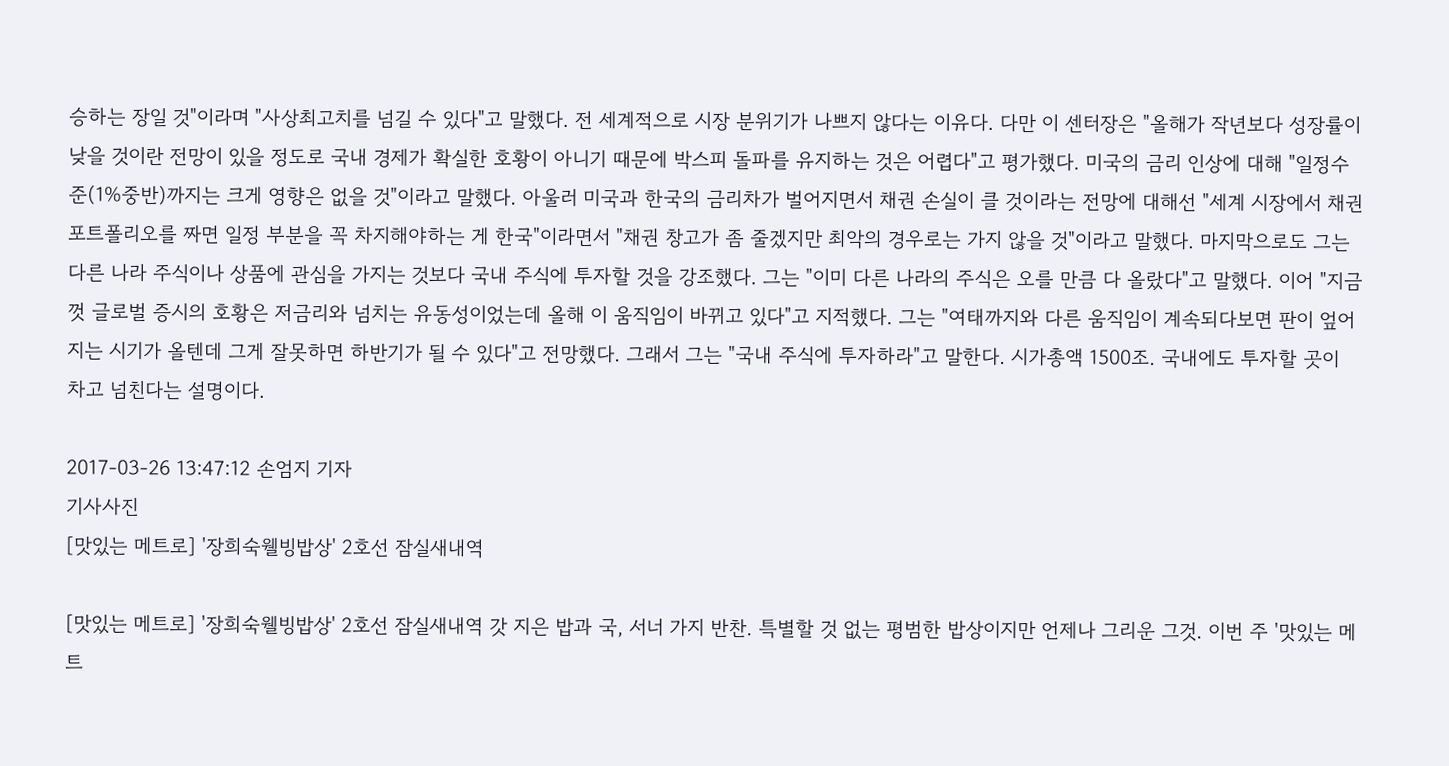승하는 장일 것"이라며 "사상최고치를 넘길 수 있다"고 말했다. 전 세계적으로 시장 분위기가 나쁘지 않다는 이유다. 다만 이 센터장은 "올해가 작년보다 성장률이 낮을 것이란 전망이 있을 정도로 국내 경제가 확실한 호황이 아니기 때문에 박스피 돌파를 유지하는 것은 어렵다"고 평가했다. 미국의 금리 인상에 대해 "일정수준(1%중반)까지는 크게 영향은 없을 것"이라고 말했다. 아울러 미국과 한국의 금리차가 벌어지면서 채권 손실이 클 것이라는 전망에 대해선 "세계 시장에서 채권 포트폴리오를 짜면 일정 부분을 꼭 차지해야하는 게 한국"이라면서 "채권 창고가 좀 줄겠지만 최악의 경우로는 가지 않을 것"이라고 말했다. 마지막으로도 그는 다른 나라 주식이나 상품에 관심을 가지는 것보다 국내 주식에 투자할 것을 강조했다. 그는 "이미 다른 나라의 주식은 오를 만큼 다 올랐다"고 말했다. 이어 "지금껏 글로벌 증시의 호황은 저금리와 넘치는 유동성이었는데 올해 이 움직임이 바뀌고 있다"고 지적했다. 그는 "여태까지와 다른 움직임이 계속되다보면 판이 엎어지는 시기가 올텐데 그게 잘못하면 하반기가 될 수 있다"고 전망했다. 그래서 그는 "국내 주식에 투자하라"고 말한다. 시가총액 1500조. 국내에도 투자할 곳이 차고 넘친다는 설명이다.

2017-03-26 13:47:12 손엄지 기자
기사사진
[맛있는 메트로] '장희숙웰빙밥상' 2호선 잠실새내역

[맛있는 메트로] '장희숙웰빙밥상' 2호선 잠실새내역 갓 지은 밥과 국, 서너 가지 반찬. 특별할 것 없는 평범한 밥상이지만 언제나 그리운 그것. 이번 주 '맛있는 메트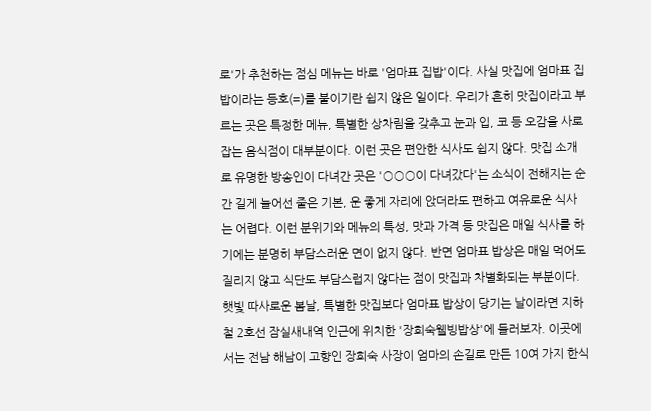로'가 추천하는 점심 메뉴는 바로 '엄마표 집밥'이다. 사실 맛집에 엄마표 집밥이라는 등호(=)를 붙이기란 쉽지 않은 일이다. 우리가 흔히 맛집이라고 부르는 곳은 특정한 메뉴, 특별한 상차림을 갖추고 눈과 입, 코 등 오감을 사로잡는 음식점이 대부분이다. 이런 곳은 편안한 식사도 쉽지 않다. 맛집 소개로 유명한 방송인이 다녀간 곳은 '○○○이 다녀갔다'는 소식이 전해지는 순간 길게 늘어선 줄은 기본, 운 좋게 자리에 앉더라도 편하고 여유로운 식사는 어렵다. 이런 분위기와 메뉴의 특성, 맛과 가격 등 맛집은 매일 식사를 하기에는 분명히 부담스러운 면이 없지 않다. 반면 엄마표 밥상은 매일 먹어도 질리지 않고 식단도 부담스럽지 않다는 점이 맛집과 차별화되는 부분이다. 햇빛 따사로운 봄날, 특별한 맛집보다 엄마표 밥상이 당기는 날이라면 지하철 2호선 잠실새내역 인근에 위치한 '장희숙웰빙밥상'에 들러보자. 이곳에서는 전남 해남이 고향인 장희숙 사장이 엄마의 손길로 만든 10여 가지 한식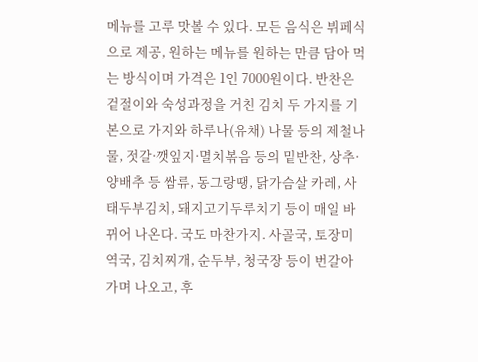메뉴를 고루 맛볼 수 있다. 모든 음식은 뷔페식으로 제공, 원하는 메뉴를 원하는 만큼 담아 먹는 방식이며 가격은 1인 7000원이다. 반찬은 겉절이와 숙성과정을 거친 김치 두 가지를 기본으로 가지와 하루나(유채) 나물 등의 제철나물, 젓갈·깻잎지·멸치볶음 등의 밑반찬, 상추·양배추 등 쌈류, 동그랑땡, 닭가슴살 카레, 사태두부김치, 돼지고기두루치기 등이 매일 바뀌어 나온다. 국도 마찬가지. 사골국, 토장미역국, 김치찌개, 순두부, 청국장 등이 번갈아가며 나오고, 후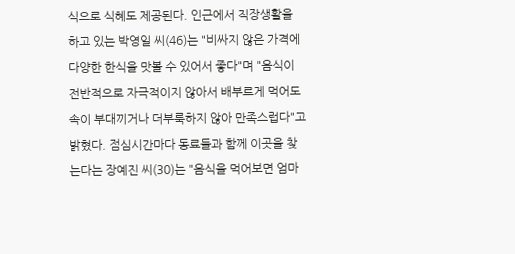식으로 식혜도 제공된다. 인근에서 직장생활을 하고 있는 박영일 씨(46)는 "비싸지 않은 가격에 다양한 한식을 맛볼 수 있어서 좋다"며 "음식이 전반적으로 자극적이지 않아서 배부르게 먹어도 속이 부대끼거나 더부룩하지 않아 만족스럽다"고 밝혔다. 점심시간마다 동료들과 함께 이곳을 찾는다는 장예진 씨(30)는 "음식을 먹어보면 엄마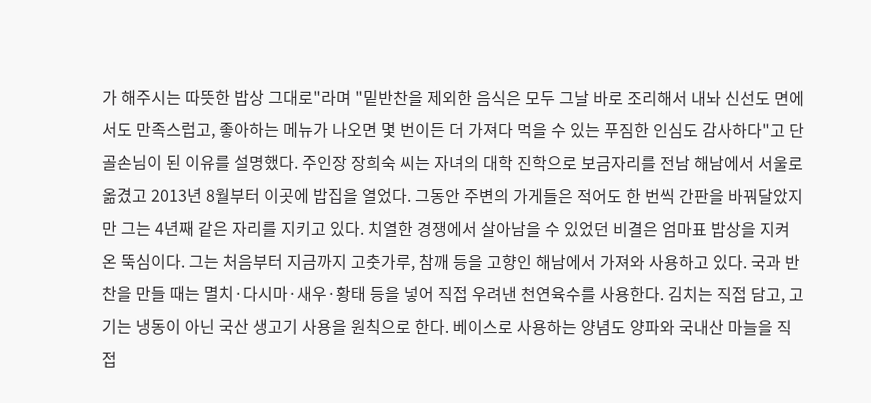가 해주시는 따뜻한 밥상 그대로"라며 "밑반찬을 제외한 음식은 모두 그날 바로 조리해서 내놔 신선도 면에서도 만족스럽고, 좋아하는 메뉴가 나오면 몇 번이든 더 가져다 먹을 수 있는 푸짐한 인심도 감사하다"고 단골손님이 된 이유를 설명했다. 주인장 장희숙 씨는 자녀의 대학 진학으로 보금자리를 전남 해남에서 서울로 옮겼고 2013년 8월부터 이곳에 밥집을 열었다. 그동안 주변의 가게들은 적어도 한 번씩 간판을 바꿔달았지만 그는 4년째 같은 자리를 지키고 있다. 치열한 경쟁에서 살아남을 수 있었던 비결은 엄마표 밥상을 지켜온 뚝심이다. 그는 처음부터 지금까지 고춧가루, 참깨 등을 고향인 해남에서 가져와 사용하고 있다. 국과 반찬을 만들 때는 멸치·다시마·새우·황태 등을 넣어 직접 우려낸 천연육수를 사용한다. 김치는 직접 담고, 고기는 냉동이 아닌 국산 생고기 사용을 원칙으로 한다. 베이스로 사용하는 양념도 양파와 국내산 마늘을 직접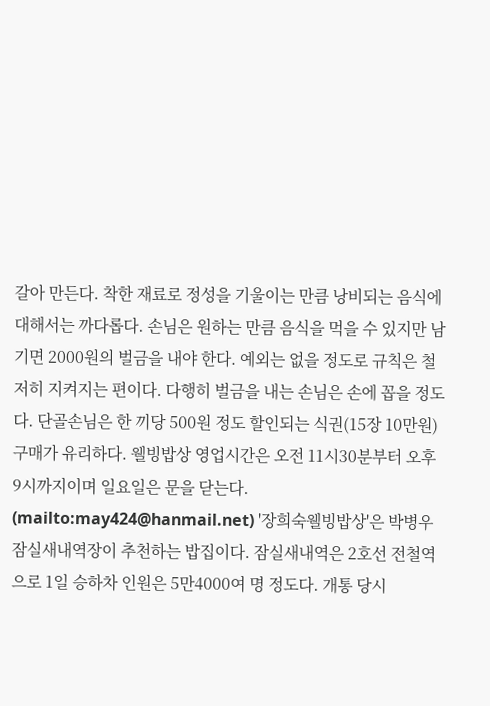갈아 만든다. 착한 재료로 정성을 기울이는 만큼 낭비되는 음식에 대해서는 까다롭다. 손님은 원하는 만큼 음식을 먹을 수 있지만 남기면 2000원의 벌금을 내야 한다. 예외는 없을 정도로 규칙은 철저히 지켜지는 편이다. 다행히 벌금을 내는 손님은 손에 꼽을 정도다. 단골손님은 한 끼당 500원 정도 할인되는 식권(15장 10만원) 구매가 유리하다. 웰빙밥상 영업시간은 오전 11시30분부터 오후 9시까지이며 일요일은 문을 닫는다. (mailto:may424@hanmail.net) '장희숙웰빙밥상'은 박병우 잠실새내역장이 추천하는 밥집이다. 잠실새내역은 2호선 전철역으로 1일 승하차 인원은 5만4000여 명 정도다. 개통 당시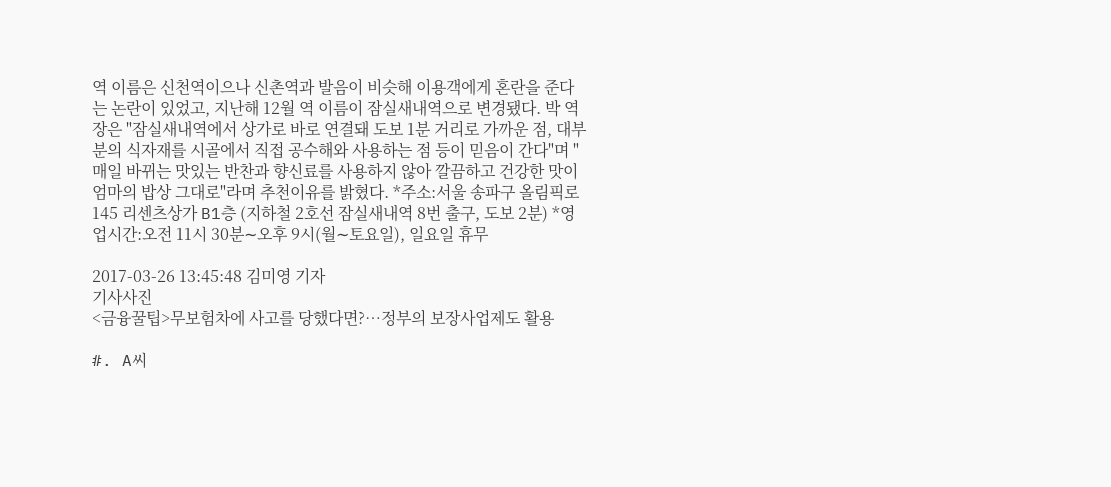역 이름은 신천역이으나 신촌역과 발음이 비슷해 이용객에게 혼란을 준다는 논란이 있었고, 지난해 12월 역 이름이 잠실새내역으로 변경됐다. 박 역장은 "잠실새내역에서 상가로 바로 연결돼 도보 1분 거리로 가까운 점, 대부분의 식자재를 시골에서 직접 공수해와 사용하는 점 등이 믿음이 간다"며 "매일 바뀌는 맛있는 반찬과 향신료를 사용하지 않아 깔끔하고 건강한 맛이 엄마의 밥상 그대로"라며 추천이유를 밝혔다. *주소:서울 송파구 올림픽로 145 리센츠상가 B1층 (지하철 2호선 잠실새내역 8번 출구, 도보 2분) *영업시간:오전 11시 30분∼오후 9시(월∼토요일), 일요일 휴무

2017-03-26 13:45:48 김미영 기자
기사사진
<금융꿀팁>무보험차에 사고를 당했다면?…정부의 보장사업제도 활용

#. A씨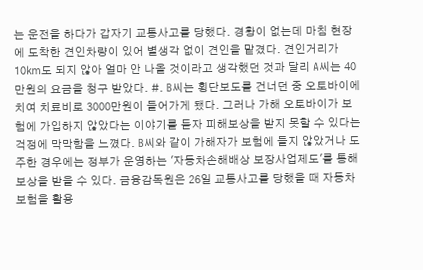는 운전을 하다가 갑자기 교통사고를 당했다. 경황이 없는데 마침 현장에 도착한 견인차량이 있어 별생각 없이 견인을 맡겼다. 견인거리가 10㎞도 되지 않아 얼마 안 나올 것이라고 생각했던 것과 달리 A씨는 40만원의 요금을 청구 받았다. #. B씨는 횡단보도를 건너던 중 오토바이에 치여 치료비로 3000만원이 들어가게 됐다. 그러나 가해 오토바이가 보험에 가입하지 않았다는 이야기를 듣자 피해보상을 받지 못할 수 있다는 걱정에 막막함을 느꼈다. B씨와 같이 가해자가 보험에 들지 않았거나 도주한 경우에는 정부가 운영하는 '자동차손해배상 보장사업제도'를 통해 보상을 받을 수 있다. 금융감독원은 26일 교통사고를 당했을 때 자동차보험을 활용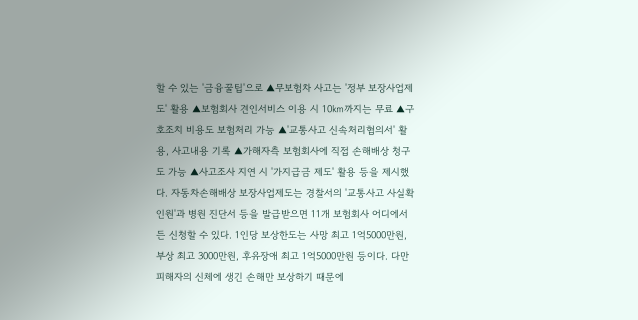할 수 있는 '금융꿀팁'으로 ▲무보험차 사고는 '정부 보장사업제도' 활용 ▲보험회사 견인서비스 이용 시 10㎞까지는 무료 ▲구호조치 비용도 보험처리 가능 ▲'교통사고 신속처리협의서' 활용, 사고내용 기록 ▲가해자측 보험회사에 직접 손해배상 청구도 가능 ▲사고조사 지연 시 '가지급금 제도' 활용 등을 제시했다. 자동차손해배상 보장사업제도는 경찰서의 '교통사고 사실확인원'과 병원 진단서 등을 발급받으면 11개 보험회사 어디에서든 신청할 수 있다. 1인당 보상한도는 사망 최고 1억5000만원, 부상 최고 3000만원, 후유장애 최고 1억5000만원 등이다. 다만 피해자의 신체에 생긴 손해만 보상하기 때문에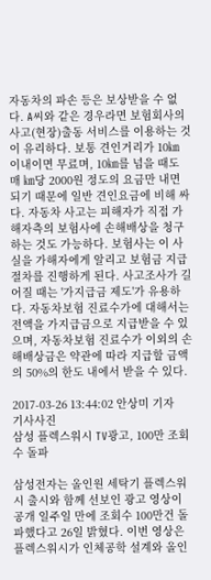자동차의 파손 등은 보상받을 수 없다. A씨와 같은 경우라면 보험회사의 사고(현장)출동 서비스를 이용하는 것이 유리하다. 보통 견인거리가 10㎞ 이내이면 무료며, 10㎞를 넘을 때도 매 ㎞당 2000원 정도의 요금만 내면 되기 때문에 일반 견인요금에 비해 싸다. 자동차 사고는 피해자가 직접 가해자측의 보험사에 손해배상을 청구하는 것도 가능하다. 보험사는 이 사실을 가해자에게 알리고 보험금 지급절차를 진행하게 된다. 사고조사가 길어질 때는 '가지급금 제도'가 유용하다. 자동차보험 진료수가에 대해서는 전액을 가지급금으로 지급받을 수 있으며, 자동차보험 진료수가 이외의 손해배상금은 약관에 따라 지급할 금액의 50%의 한도 내에서 받을 수 있다.

2017-03-26 13:44:02 안상미 기자
기사사진
삼성 플렉스워시 TV광고, 100만 조회수 돌파

삼성전자는 올인원 세탁기 플렉스워시 출시와 함께 선보인 광고 영상이 공개 일주일 만에 조회수 100만건 돌파했다고 26일 밝혔다. 이번 영상은 플렉스워시가 인체공학 설계와 올인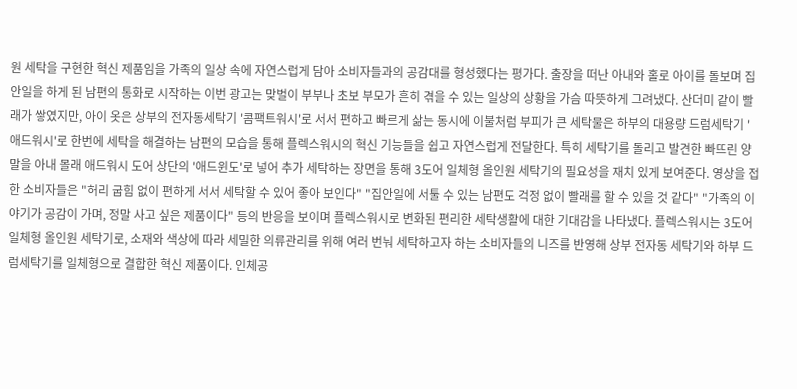원 세탁을 구현한 혁신 제품임을 가족의 일상 속에 자연스럽게 담아 소비자들과의 공감대를 형성했다는 평가다. 출장을 떠난 아내와 홀로 아이를 돌보며 집안일을 하게 된 남편의 통화로 시작하는 이번 광고는 맞벌이 부부나 초보 부모가 흔히 겪을 수 있는 일상의 상황을 가슴 따뜻하게 그려냈다. 산더미 같이 빨래가 쌓였지만, 아이 옷은 상부의 전자동세탁기 '콤팩트워시'로 서서 편하고 빠르게 삶는 동시에 이불처럼 부피가 큰 세탁물은 하부의 대용량 드럼세탁기 '애드워시'로 한번에 세탁을 해결하는 남편의 모습을 통해 플렉스워시의 혁신 기능들을 쉽고 자연스럽게 전달한다. 특히 세탁기를 돌리고 발견한 빠뜨린 양말을 아내 몰래 애드워시 도어 상단의 '애드윈도'로 넣어 추가 세탁하는 장면을 통해 3도어 일체형 올인원 세탁기의 필요성을 재치 있게 보여준다. 영상을 접한 소비자들은 "허리 굽힘 없이 편하게 서서 세탁할 수 있어 좋아 보인다" "집안일에 서툴 수 있는 남편도 걱정 없이 빨래를 할 수 있을 것 같다" "가족의 이야기가 공감이 가며, 정말 사고 싶은 제품이다" 등의 반응을 보이며 플렉스워시로 변화된 편리한 세탁생활에 대한 기대감을 나타냈다. 플렉스워시는 3도어 일체형 올인원 세탁기로, 소재와 색상에 따라 세밀한 의류관리를 위해 여러 번눠 세탁하고자 하는 소비자들의 니즈를 반영해 상부 전자동 세탁기와 하부 드럼세탁기를 일체형으로 결합한 혁신 제품이다. 인체공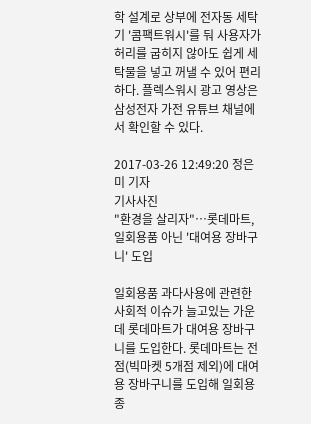학 설계로 상부에 전자동 세탁기 '콤팩트워시'를 둬 사용자가 허리를 굽히지 않아도 쉽게 세탁물을 넣고 꺼낼 수 있어 편리하다. 플렉스워시 광고 영상은 삼성전자 가전 유튜브 채널에서 확인할 수 있다.

2017-03-26 12:49:20 정은미 기자
기사사진
"환경을 살리자"…롯데마트, 일회용품 아닌 '대여용 장바구니' 도입

일회용품 과다사용에 관련한 사회적 이슈가 늘고있는 가운데 롯데마트가 대여용 장바구니를 도입한다. 롯데마트는 전점(빅마켓 5개점 제외)에 대여용 장바구니를 도입해 일회용 종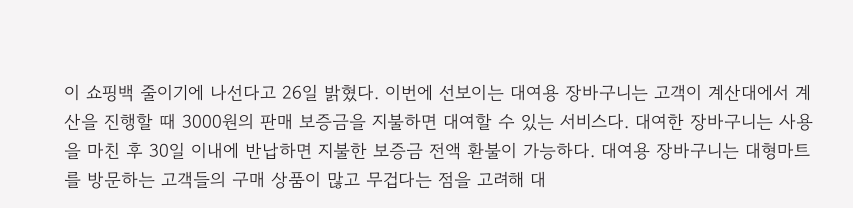이 쇼핑백 줄이기에 나선다고 26일 밝혔다. 이번에 선보이는 대여용 장바구니는 고객이 계산대에서 계산을 진행할 때 3000원의 판매 보증금을 지불하면 대여할 수 있는 서비스다. 대여한 장바구니는 사용을 마친 후 30일 이내에 반납하면 지불한 보증금 전액 환불이 가능하다. 대여용 장바구니는 대형마트를 방문하는 고객들의 구매 상품이 많고 무겁다는 점을 고려해 대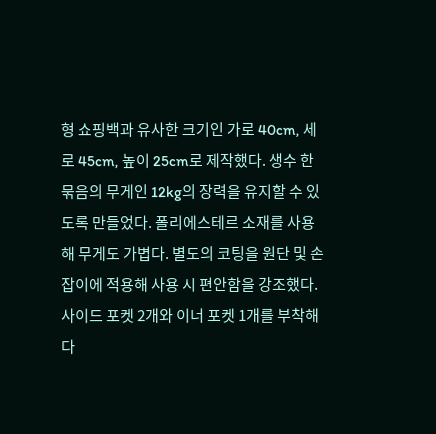형 쇼핑백과 유사한 크기인 가로 40cm, 세로 45cm, 높이 25cm로 제작했다. 생수 한 묶음의 무게인 12kg의 장력을 유지할 수 있도록 만들었다. 폴리에스테르 소재를 사용해 무게도 가볍다. 별도의 코팅을 원단 및 손잡이에 적용해 사용 시 편안함을 강조했다. 사이드 포켓 2개와 이너 포켓 1개를 부착해 다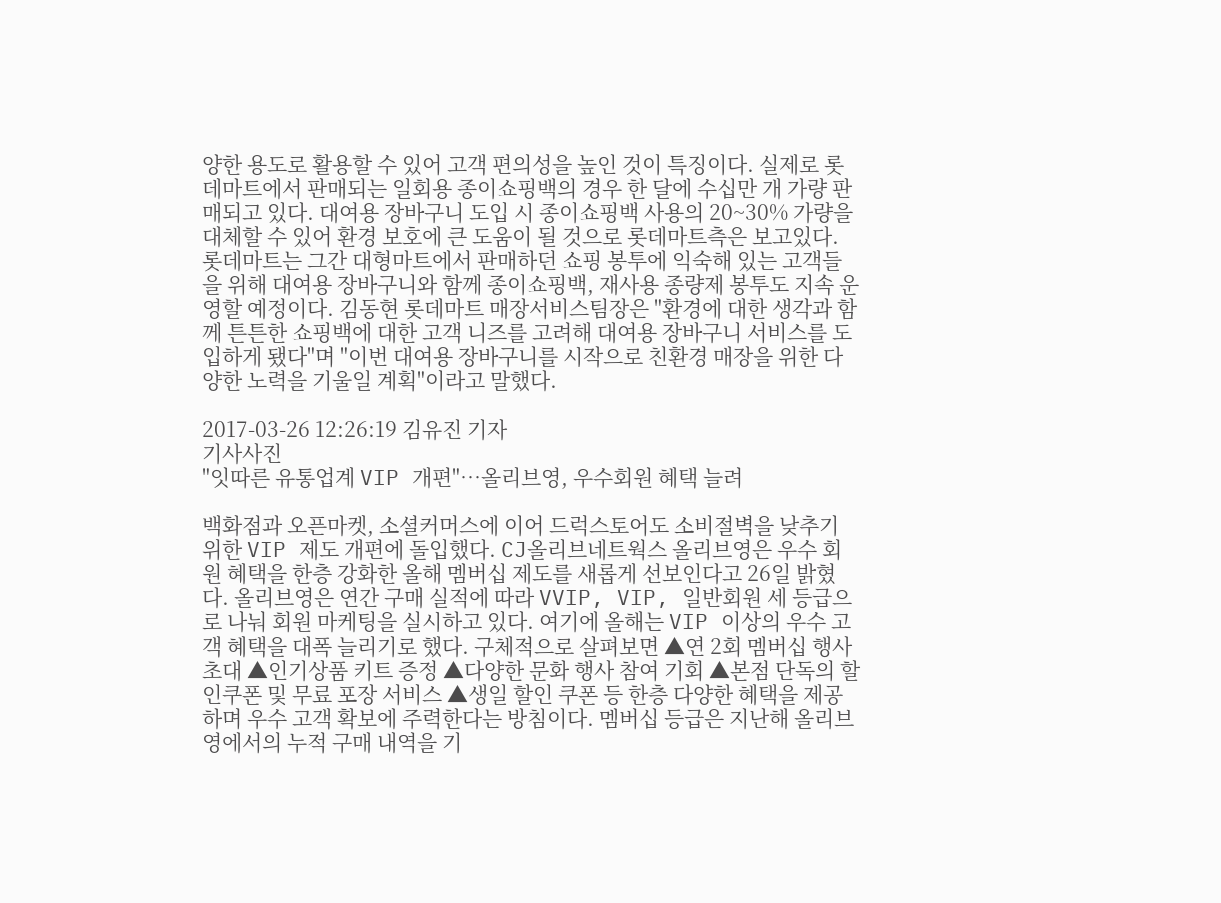양한 용도로 활용할 수 있어 고객 편의성을 높인 것이 특징이다. 실제로 롯데마트에서 판매되는 일회용 종이쇼핑백의 경우 한 달에 수십만 개 가량 판매되고 있다. 대여용 장바구니 도입 시 종이쇼핑백 사용의 20~30% 가량을 대체할 수 있어 환경 보호에 큰 도움이 될 것으로 롯데마트측은 보고있다. 롯데마트는 그간 대형마트에서 판매하던 쇼핑 봉투에 익숙해 있는 고객들을 위해 대여용 장바구니와 함께 종이쇼핑백, 재사용 종량제 봉투도 지속 운영할 예정이다. 김동현 롯데마트 매장서비스팀장은 "환경에 대한 생각과 함께 튼튼한 쇼핑백에 대한 고객 니즈를 고려해 대여용 장바구니 서비스를 도입하게 됐다"며 "이번 대여용 장바구니를 시작으로 친환경 매장을 위한 다양한 노력을 기울일 계획"이라고 말했다.

2017-03-26 12:26:19 김유진 기자
기사사진
"잇따른 유통업계 VIP 개편"…올리브영, 우수회원 혜택 늘려

백화점과 오픈마켓, 소셜커머스에 이어 드럭스토어도 소비절벽을 낮추기 위한 VIP 제도 개편에 돌입했다. CJ올리브네트웍스 올리브영은 우수 회원 혜택을 한층 강화한 올해 멤버십 제도를 새롭게 선보인다고 26일 밝혔다. 올리브영은 연간 구매 실적에 따라 VVIP, VIP, 일반회원 세 등급으로 나눠 회원 마케팅을 실시하고 있다. 여기에 올해는 VIP 이상의 우수 고객 혜택을 대폭 늘리기로 했다. 구체적으로 살펴보면 ▲연 2회 멤버십 행사 초대 ▲인기상품 키트 증정 ▲다양한 문화 행사 참여 기회 ▲본점 단독의 할인쿠폰 및 무료 포장 서비스 ▲생일 할인 쿠폰 등 한층 다양한 혜택을 제공하며 우수 고객 확보에 주력한다는 방침이다. 멤버십 등급은 지난해 올리브영에서의 누적 구매 내역을 기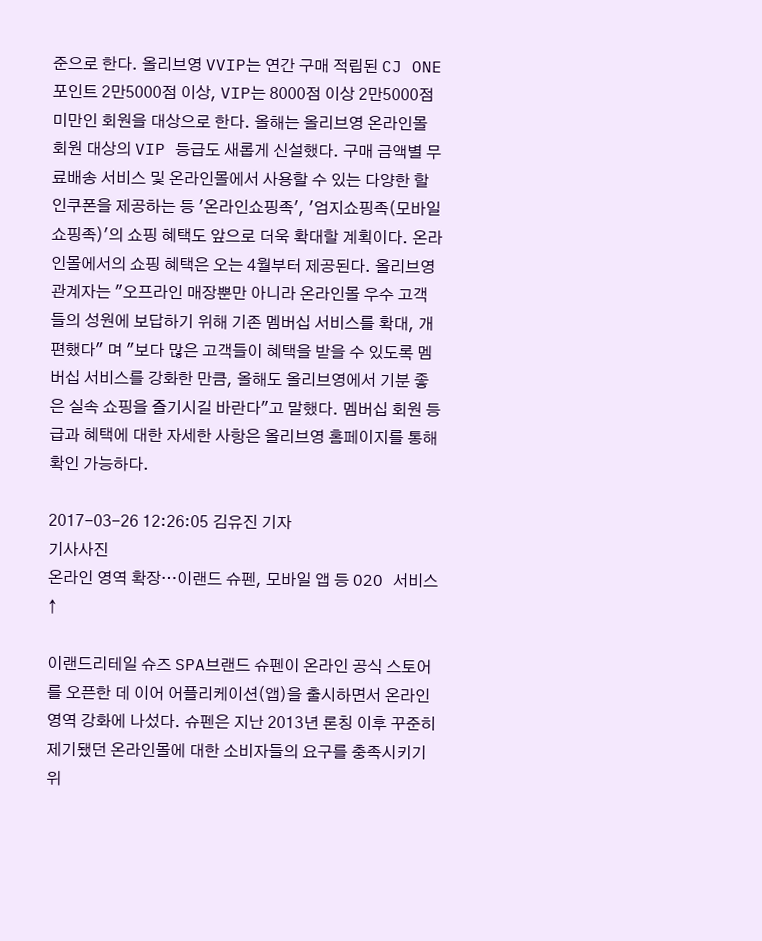준으로 한다. 올리브영 VVIP는 연간 구매 적립된 CJ ONE 포인트 2만5000점 이상, VIP는 8000점 이상 2만5000점 미만인 회원을 대상으로 한다. 올해는 올리브영 온라인몰 회원 대상의 VIP 등급도 새롭게 신설했다. 구매 금액별 무료배송 서비스 및 온라인몰에서 사용할 수 있는 다양한 할인쿠폰을 제공하는 등 '온라인쇼핑족', '엄지쇼핑족(모바일쇼핑족)'의 쇼핑 혜택도 앞으로 더욱 확대할 계획이다. 온라인몰에서의 쇼핑 혜택은 오는 4월부터 제공된다. 올리브영 관계자는 "오프라인 매장뿐만 아니라 온라인몰 우수 고객들의 성원에 보답하기 위해 기존 멤버십 서비스를 확대, 개편했다" 며 "보다 많은 고객들이 혜택을 받을 수 있도록 멤버십 서비스를 강화한 만큼, 올해도 올리브영에서 기분 좋은 실속 쇼핑을 즐기시길 바란다"고 말했다. 멤버십 회원 등급과 혜택에 대한 자세한 사항은 올리브영 홈페이지를 통해 확인 가능하다.

2017-03-26 12:26:05 김유진 기자
기사사진
온라인 영역 확장…이랜드 슈펜, 모바일 앱 등 O2O 서비스↑

이랜드리테일 슈즈 SPA브랜드 슈펜이 온라인 공식 스토어를 오픈한 데 이어 어플리케이션(앱)을 출시하면서 온라인 영역 강화에 나섰다. 슈펜은 지난 2013년 론칭 이후 꾸준히 제기됐던 온라인몰에 대한 소비자들의 요구를 충족시키기 위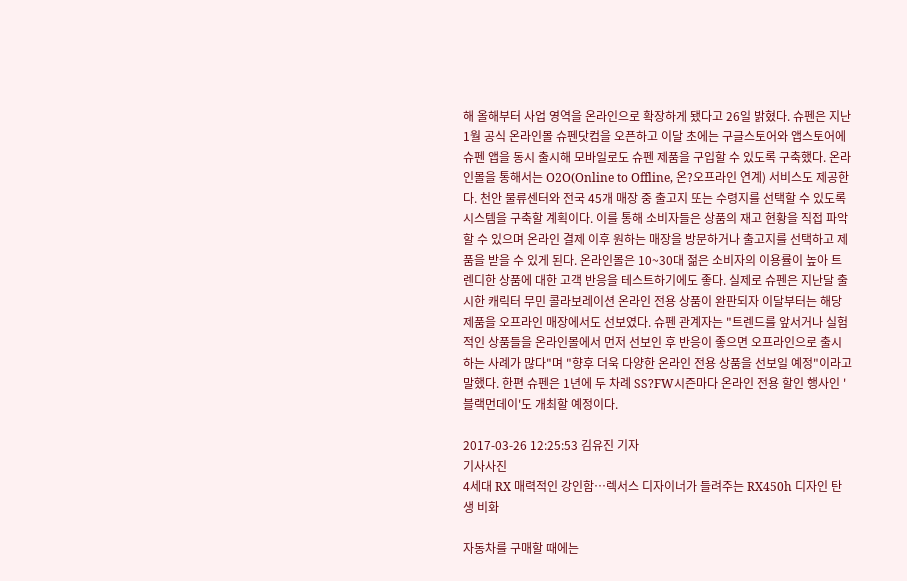해 올해부터 사업 영역을 온라인으로 확장하게 됐다고 26일 밝혔다. 슈펜은 지난 1월 공식 온라인몰 슈펜닷컴을 오픈하고 이달 초에는 구글스토어와 앱스토어에 슈펜 앱을 동시 출시해 모바일로도 슈펜 제품을 구입할 수 있도록 구축했다. 온라인몰을 통해서는 O2O(Online to Offline, 온?오프라인 연계) 서비스도 제공한다. 천안 물류센터와 전국 45개 매장 중 출고지 또는 수령지를 선택할 수 있도록 시스템을 구축할 계획이다. 이를 통해 소비자들은 상품의 재고 현황을 직접 파악할 수 있으며 온라인 결제 이후 원하는 매장을 방문하거나 출고지를 선택하고 제품을 받을 수 있게 된다. 온라인몰은 10~30대 젊은 소비자의 이용률이 높아 트렌디한 상품에 대한 고객 반응을 테스트하기에도 좋다. 실제로 슈펜은 지난달 출시한 캐릭터 무민 콜라보레이션 온라인 전용 상품이 완판되자 이달부터는 해당 제품을 오프라인 매장에서도 선보였다. 슈펜 관계자는 "트렌드를 앞서거나 실험적인 상품들을 온라인몰에서 먼저 선보인 후 반응이 좋으면 오프라인으로 출시하는 사례가 많다"며 "향후 더욱 다양한 온라인 전용 상품을 선보일 예정"이라고 말했다. 한편 슈펜은 1년에 두 차례 SS?FW시즌마다 온라인 전용 할인 행사인 '블랙먼데이'도 개최할 예정이다.

2017-03-26 12:25:53 김유진 기자
기사사진
4세대 RX 매력적인 강인함…렉서스 디자이너가 들려주는 RX450h 디자인 탄생 비화

자동차를 구매할 때에는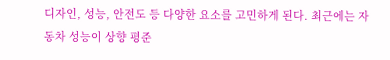디자인, 성능, 안전도 등 다양한 요소를 고민하게 된다. 최근에는 자동차 성능이 상향 평준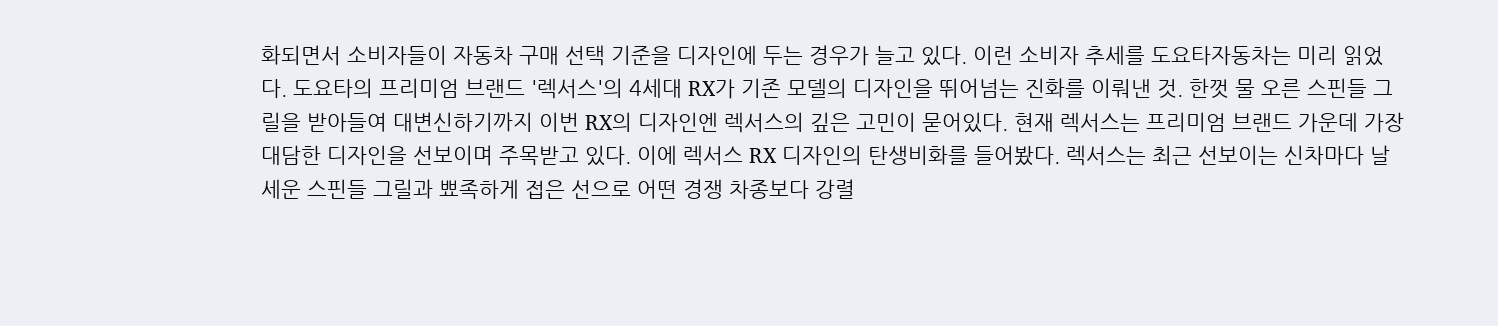화되면서 소비자들이 자동차 구매 선택 기준을 디자인에 두는 경우가 늘고 있다. 이런 소비자 추세를 도요타자동차는 미리 읽었다. 도요타의 프리미엄 브랜드 '렉서스'의 4세대 RX가 기존 모델의 디자인을 뛰어넘는 진화를 이뤄낸 것. 한껏 물 오른 스핀들 그릴을 받아들여 대변신하기까지 이번 RX의 디자인엔 렉서스의 깊은 고민이 묻어있다. 현재 렉서스는 프리미엄 브랜드 가운데 가장 대담한 디자인을 선보이며 주목받고 있다. 이에 렉서스 RX 디자인의 탄생비화를 들어봤다. 렉서스는 최근 선보이는 신차마다 날 세운 스핀들 그릴과 뾰족하게 접은 선으로 어떤 경쟁 차종보다 강렬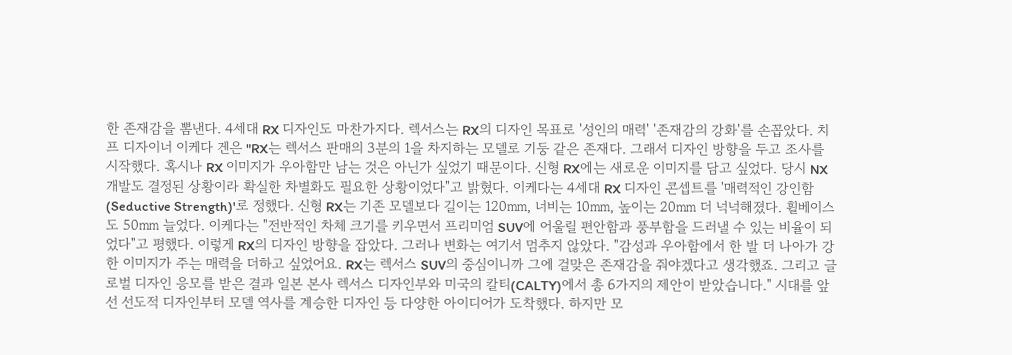한 존재감을 뽐낸다. 4세대 RX 디자인도 마찬가지다. 렉서스는 RX의 디자인 목표로 '성인의 매력' '존재감의 강화'를 손꼽았다. 치프 디자이너 이케다 겐은 "RX는 렉서스 판매의 3분의 1을 차지하는 모델로 기둥 같은 존재다. 그래서 디자인 방향을 두고 조사를 시작했다. 혹시나 RX 이미지가 우아함만 남는 것은 아닌가 싶었기 때문이다. 신형 RX에는 새로운 이미지를 담고 싶었다. 당시 NX 개발도 결정된 상황이라 확실한 차별화도 필요한 상황이었다"고 밝혔다. 이케다는 4세대 RX 디자인 콘셉트를 '매력적인 강인함(Seductive Strength)'로 정했다. 신형 RX는 기존 모델보다 길이는 120㎜, 너비는 10㎜, 높이는 20㎜ 더 넉넉해졌다. 휠베이스도 50㎜ 늘었다. 이케다는 "전반적인 차체 크기를 키우면서 프리미엄 SUV에 어울릴 편안함과 풍부함을 드러낼 수 있는 비율이 되었다"고 평했다. 이렇게 RX의 디자인 방향을 잡았다. 그러나 변화는 여기서 멈추지 않았다. "감성과 우아함에서 한 발 더 나아가 강한 이미지가 주는 매력을 더하고 싶었어요. RX는 렉서스 SUV의 중심이니까 그에 걸맞은 존재감을 줘야겠다고 생각했죠. 그리고 글로벌 디자인 응모를 받은 결과 일본 본사 렉서스 디자인부와 미국의 칼티(CALTY)에서 총 6가지의 제안이 받았습니다." 시대를 앞선 선도적 디자인부터 모델 역사를 계승한 디자인 등 다양한 아이디어가 도착했다. 하지만 모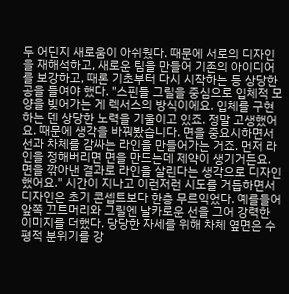두 어딘지 새로움이 아쉬웠다. 때문에 서로의 디자인을 재해석하고, 새로운 팀을 만들어 기존의 아이디어를 보강하고, 때론 기초부터 다시 시작하는 등 상당한 공을 들여야 했다. "스핀들 그릴을 중심으로 입체적 모양을 빚어가는 게 렉서스의 방식이에요. 입체를 구현하는 덴 상당한 노력을 기울이고 있죠. 정말 고생했어요. 때문에 생각을 바꿔봤습니다. 면을 중요시하면서 선과 차체를 감싸는 라인을 만들어가는 거죠. 먼저 라인을 정해버리면 면을 만드는데 제약이 생기거든요. 면을 깎아낸 결과로 라인을 살린다는 생각으로 디자인했어요." 시간이 지나고 이런저런 시도를 거듭하면서 디자인은 초기 콘셉트보다 한층 무르익었다. 예를들어 앞쪽 끄트머리와 그릴엔 날카로운 선을 그어 강력한 이미지를 더했다. 당당한 자세를 위해 차체 옆면은 수평적 분위기를 강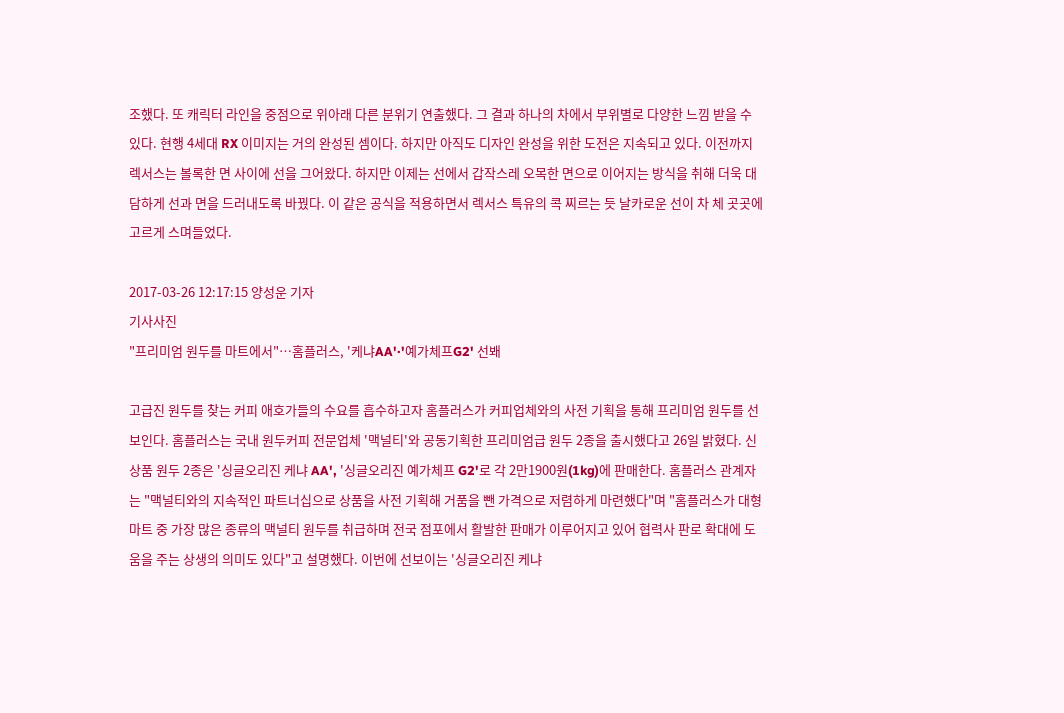조했다. 또 캐릭터 라인을 중점으로 위아래 다른 분위기 연출했다. 그 결과 하나의 차에서 부위별로 다양한 느낌 받을 수 있다. 현행 4세대 RX 이미지는 거의 완성된 셈이다. 하지만 아직도 디자인 완성을 위한 도전은 지속되고 있다. 이전까지 렉서스는 볼록한 면 사이에 선을 그어왔다. 하지만 이제는 선에서 갑작스레 오목한 면으로 이어지는 방식을 취해 더욱 대담하게 선과 면을 드러내도록 바꿨다. 이 같은 공식을 적용하면서 렉서스 특유의 콕 찌르는 듯 날카로운 선이 차 체 곳곳에 고르게 스며들었다.

2017-03-26 12:17:15 양성운 기자
기사사진
"프리미엄 원두를 마트에서"…홈플러스, '케냐AA'·'예가체프G2' 선봬

고급진 원두를 찾는 커피 애호가들의 수요를 흡수하고자 홈플러스가 커피업체와의 사전 기획을 통해 프리미엄 원두를 선보인다. 홈플러스는 국내 원두커피 전문업체 '맥널티'와 공동기획한 프리미엄급 원두 2종을 출시했다고 26일 밝혔다. 신상품 원두 2종은 '싱글오리진 케냐 AA', '싱글오리진 예가체프 G2'로 각 2만1900원(1kg)에 판매한다. 홈플러스 관계자는 "맥널티와의 지속적인 파트너십으로 상품을 사전 기획해 거품을 뺀 가격으로 저렴하게 마련했다"며 "홈플러스가 대형마트 중 가장 많은 종류의 맥널티 원두를 취급하며 전국 점포에서 활발한 판매가 이루어지고 있어 협력사 판로 확대에 도움을 주는 상생의 의미도 있다"고 설명했다. 이번에 선보이는 '싱글오리진 케냐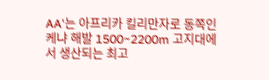AA'는 아프리카 킬리만자로 동쪽인 케냐 해발 1500~2200m 고지대에서 생산되는 최고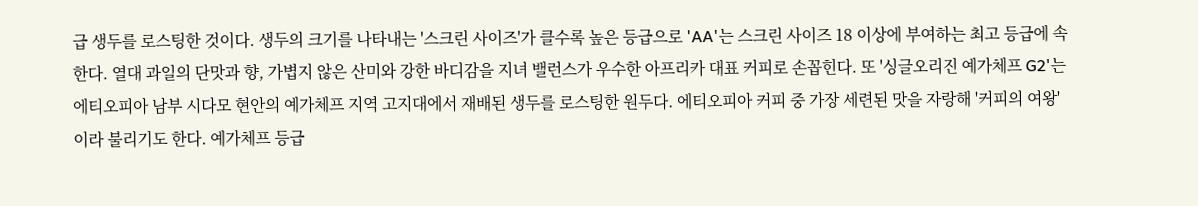급 생두를 로스팅한 것이다. 생두의 크기를 나타내는 '스크린 사이즈'가 클수록 높은 등급으로 'AA'는 스크린 사이즈 18 이상에 부여하는 최고 등급에 속한다. 열대 과일의 단맛과 향, 가볍지 않은 산미와 강한 바디감을 지녀 밸런스가 우수한 아프리카 대표 커피로 손꼽힌다. 또 '싱글오리진 예가체프 G2'는 에티오피아 남부 시다모 현안의 예가체프 지역 고지대에서 재배된 생두를 로스팅한 원두다. 에티오피아 커피 중 가장 세련된 맛을 자랑해 '커피의 여왕'이라 불리기도 한다. 예가체프 등급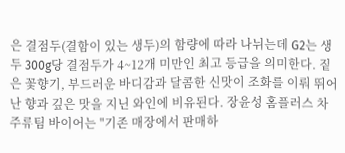은 결점두(결함이 있는 생두)의 함량에 따라 나뉘는데 G2는 생두 300g당 결점두가 4~12개 미만인 최고 등급을 의미한다. 짙은 꽃향기, 부드러운 바디감과 달콤한 신맛이 조화를 이뤄 뛰어난 향과 깊은 맛을 지닌 와인에 비유된다. 장윤성 홈플러스 차주류팀 바이어는 "기존 매장에서 판매하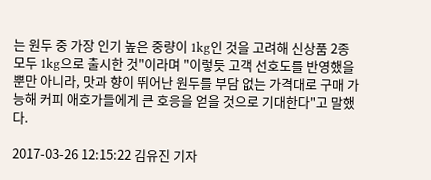는 원두 중 가장 인기 높은 중량이 1kg인 것을 고려해 신상품 2종 모두 1kg으로 출시한 것"이라며 "이렇듯 고객 선호도를 반영했을 뿐만 아니라, 맛과 향이 뛰어난 원두를 부담 없는 가격대로 구매 가능해 커피 애호가들에게 큰 호응을 얻을 것으로 기대한다"고 말했다.

2017-03-26 12:15:22 김유진 기자